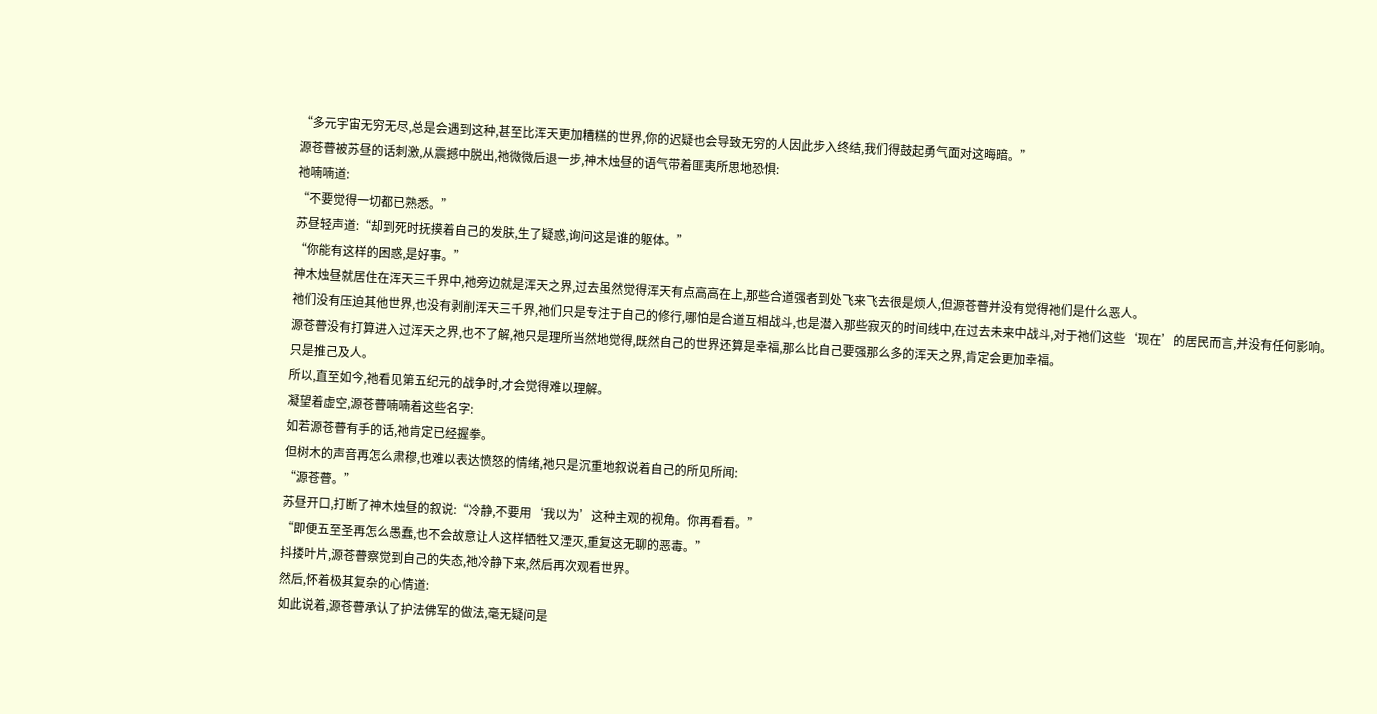“多元宇宙无穷无尽,总是会遇到这种,甚至比浑天更加糟糕的世界,你的迟疑也会导致无穷的人因此步入终结,我们得鼓起勇气面对这晦暗。”
源苍瞢被苏昼的话刺激,从震撼中脱出,祂微微后退一步,神木烛昼的语气带着匪夷所思地恐惧:
祂喃喃道:
“不要觉得一切都已熟悉。”
苏昼轻声道:“却到死时抚摸着自己的发肤,生了疑惑,询问这是谁的躯体。”
“你能有这样的困惑,是好事。”
神木烛昼就居住在浑天三千界中,祂旁边就是浑天之界,过去虽然觉得浑天有点高高在上,那些合道强者到处飞来飞去很是烦人,但源苍瞢并没有觉得祂们是什么恶人。
祂们没有压迫其他世界,也没有剥削浑天三千界,祂们只是专注于自己的修行,哪怕是合道互相战斗,也是潜入那些寂灭的时间线中,在过去未来中战斗,对于祂们这些‘现在’的居民而言,并没有任何影响。
源苍瞢没有打算进入过浑天之界,也不了解,祂只是理所当然地觉得,既然自己的世界还算是幸福,那么比自己要强那么多的浑天之界,肯定会更加幸福。
只是推己及人。
所以,直至如今,祂看见第五纪元的战争时,才会觉得难以理解。
凝望着虚空,源苍瞢喃喃着这些名字:
如若源苍瞢有手的话,祂肯定已经握拳。
但树木的声音再怎么肃穆,也难以表达愤怒的情绪,祂只是沉重地叙说着自己的所见所闻:
“源苍瞢。”
苏昼开口,打断了神木烛昼的叙说:“冷静,不要用‘我以为’这种主观的视角。你再看看。”
“即便五至圣再怎么愚蠢,也不会故意让人这样牺牲又湮灭,重复这无聊的恶毒。”
抖搂叶片,源苍瞢察觉到自己的失态,祂冷静下来,然后再次观看世界。
然后,怀着极其复杂的心情道:
如此说着,源苍瞢承认了护法佛军的做法,毫无疑问是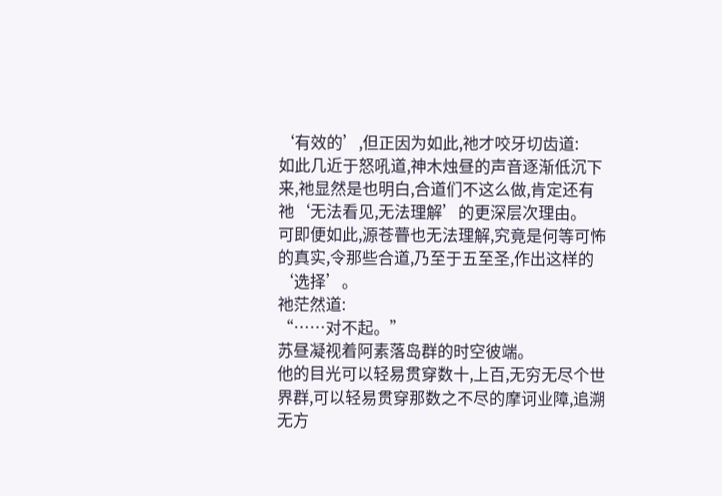‘有效的’,但正因为如此,祂才咬牙切齿道:
如此几近于怒吼道,神木烛昼的声音逐渐低沉下来,祂显然是也明白,合道们不这么做,肯定还有祂‘无法看见,无法理解’的更深层次理由。
可即便如此,源苍瞢也无法理解,究竟是何等可怖的真实,令那些合道,乃至于五至圣,作出这样的‘选择’。
祂茫然道:
“……对不起。”
苏昼凝视着阿素落岛群的时空彼端。
他的目光可以轻易贯穿数十,上百,无穷无尽个世界群,可以轻易贯穿那数之不尽的摩诃业障,追溯无方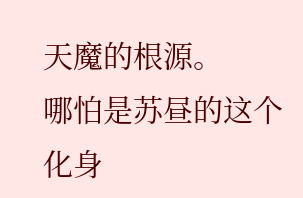天魔的根源。
哪怕是苏昼的这个化身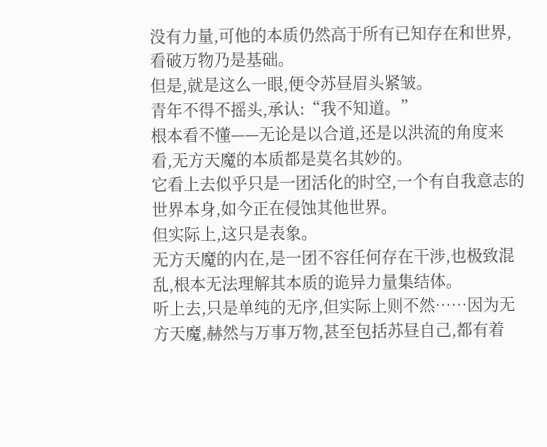没有力量,可他的本质仍然高于所有已知存在和世界,看破万物乃是基础。
但是,就是这么一眼,便令苏昼眉头紧皱。
青年不得不摇头,承认:“我不知道。”
根本看不懂——无论是以合道,还是以洪流的角度来看,无方天魔的本质都是莫名其妙的。
它看上去似乎只是一团活化的时空,一个有自我意志的世界本身,如今正在侵蚀其他世界。
但实际上,这只是表象。
无方天魔的内在,是一团不容任何存在干涉,也极致混乱,根本无法理解其本质的诡异力量集结体。
听上去,只是单纯的无序,但实际上则不然……因为无方天魔,赫然与万事万物,甚至包括苏昼自己,都有着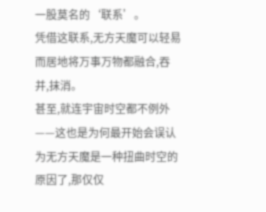一股莫名的‘联系’。
凭借这联系,无方天魔可以轻易而居地将万事万物都融合,吞并,抹消。
甚至,就连宇宙时空都不例外——这也是为何最开始会误认为无方天魔是一种扭曲时空的原因了,那仅仅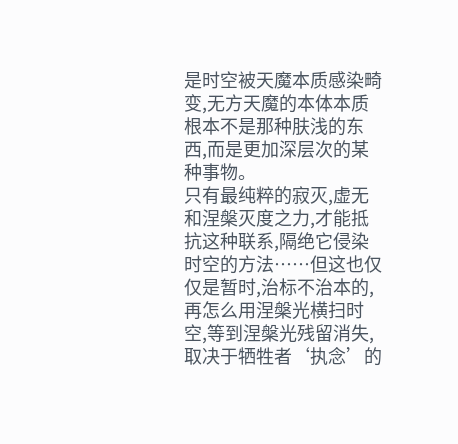是时空被天魔本质感染畸变,无方天魔的本体本质根本不是那种肤浅的东西,而是更加深层次的某种事物。
只有最纯粹的寂灭,虚无和涅槃灭度之力,才能抵抗这种联系,隔绝它侵染时空的方法……但这也仅仅是暂时,治标不治本的,再怎么用涅槃光横扫时空,等到涅槃光残留消失,取决于牺牲者‘执念’的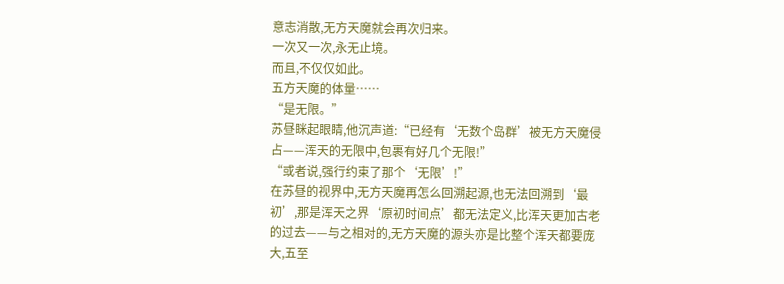意志消散,无方天魔就会再次归来。
一次又一次,永无止境。
而且,不仅仅如此。
五方天魔的体量……
“是无限。”
苏昼眯起眼睛,他沉声道:“已经有‘无数个岛群’被无方天魔侵占——浑天的无限中,包裹有好几个无限!”
“或者说,强行约束了那个‘无限’!”
在苏昼的视界中,无方天魔再怎么回溯起源,也无法回溯到‘最初’,那是浑天之界‘原初时间点’都无法定义,比浑天更加古老的过去——与之相对的,无方天魔的源头亦是比整个浑天都要庞大,五至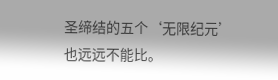圣缔结的五个‘无限纪元’也远远不能比。